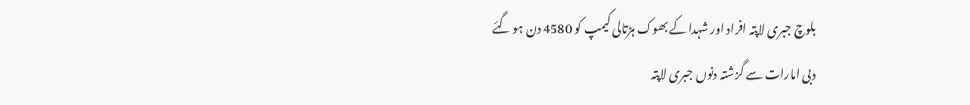بلوچ جبری لاپتہ افراد اور شہدا کے بھوک ہڑتالی کیمپ کو 4580 دن ہو گئے
دبی امارات سے گزشتہ دنوں جبری لاپتہ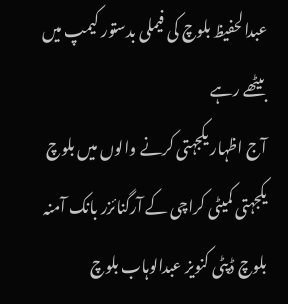عبدالحفیظ بلوچ کی فیملی بدستور کیمپ میں بیٹھے رہے
آج اظہار یکجہتی کرنے والوں میں بلوچ یکجہتی کمیٹی کراچی کے آرگنائزر بانک آمنہ بلوچ ڈپٹی کنویز عبدالوہاب بلوچ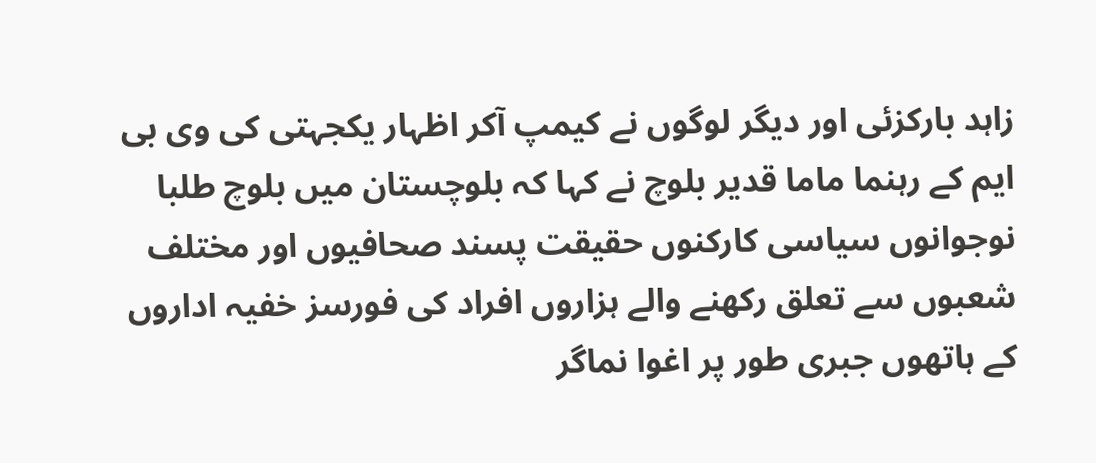زاہد بارکزئی اور دیگر لوگوں نے کیمپ آکر اظہار یکجہتی کی وی بی ایم کے رہنما ماما قدیر بلوچ نے کہا کہ بلوچستان میں بلوچ طلبا نوجوانوں سیاسی کارکنوں حقیقت پسند صحافیوں اور مختلف شعبوں سے تعلق رکھنے والے ہزاروں افراد کی فورسز خفیہ اداروں کے ہاتھوں جبری طور پر اغوا نماگر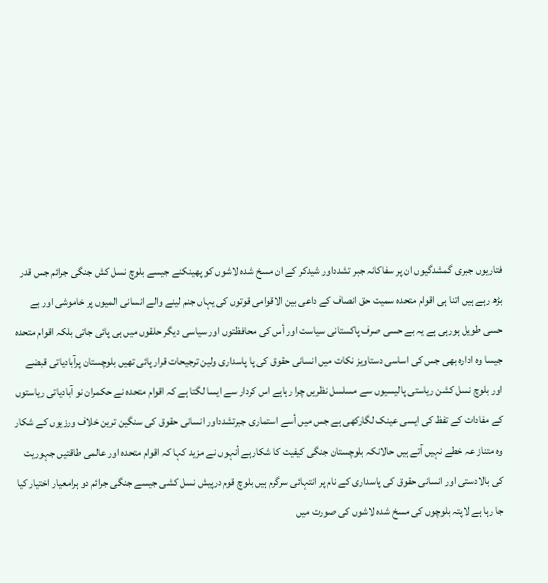فتاریوں جبری گمشدگیوں ان پر سفاکانہ جبر تشدداور شیدکر کے ان مسخ شدہ لاشوں کو پھینکنے جیسے بلوچ نسل کش جنگی جرائم جس قدر بڑھ رہے ہیں اتنا ہی اقوام متحدہ سمیت حق انصاف کے داعی بین الاقوامی قوتوں کی یہاں جنم لینے والے انسانی المیوں پر خاموشی اور بے حسی طویل ہورہی ہے یہ بے حسی صرف پاکستانی سیاست اور أس کی محافظتوں اور سیاسی دیگر حلقوں میں ہی پائی جاتی بلکہ اقوام متحدہ جیسا وہ ادارہ بھی جس کی اساسی دستاویز نکات میں انسانی حقوق کی پا پاسداری ولین ترجیحات قرار پائی تھیں بلوچستان پرآبادیاتی قبضے اور بلوچ نسل کشن ریاستی پالیسیوں سے مسلسل نظریں چرا رہاہے اس کردار سے ایسا لگتا ہے کہ اقوام متحدہ نے حکمران نو آبادیاتی ریاستوں کے مفادات کے تفظ کی ایسی عینک لگارکھی ہے جس میں أسے استماری جبرتشدداور انسانی حقوق کی سنگین ترین خلاف ورزیوں کے شکار وہ متناز عہ خطے نہیں آتے ہیں حالانکہ بلوچستان جنگی کیفیت کا شکارہے أنہوں نے مزید کہا کہ اقوام متحدہ اور عالمی طاقتیں جہوریت کی بالادستی اور انسانی حقوق کی پاسداری کے نام پر انتہائی سرگرم ہیں بلوچ قوم درپیش نسل کشی جیسے جنگی جرائم دو ہرامعیار اختیار کیا جا رہا ہے لاپتہ بلوچوں کی مسخ شدہ لاشوں کی صورت میں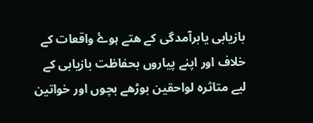بازیابی یابرآمدگی کے ھتے ہوۓ واقعات کے خلاف اور اپنے پیاروں بحفاظت بازیابی کے لیے متاثرہ لواحقین بوڑھے بچوں اور خواتین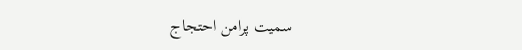سمیت پرامن احتجاج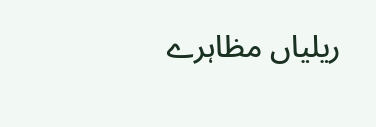ریلیاں مظاہرے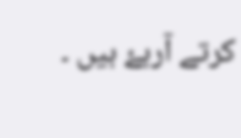کرتے آرہۓ ہیں ۔